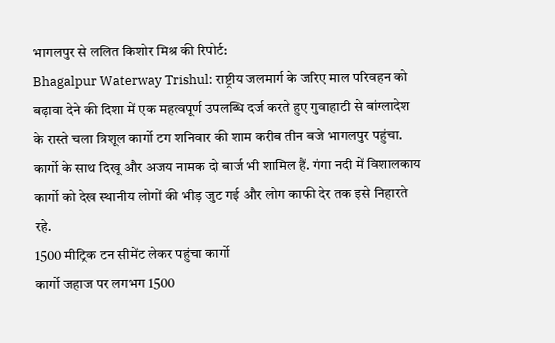भागलपुर से ललित किशोर मिश्र की रिपोर्ट:
Bhagalpur Waterway Trishul: राष्ट्रीय जलमार्ग के जरिए माल परिवहन को बढ़ावा देने की दिशा में एक महत्वपूर्ण उपलब्धि दर्ज करते हुए गुवाहाटी से बांग्लादेश के रास्ते चला त्रिशूल कार्गो टग शनिवार की शाम करीब तीन बजे भागलपुर पहुंचा. कार्गो के साथ दिखू और अजय नामक दो बार्ज भी शामिल हैं. गंगा नदी में विशालकाय कार्गो को देख स्थानीय लोगों की भीड़ जुट गई और लोग काफी देर तक इसे निहारते रहे.
1500 मीट्रिक टन सीमेंट लेकर पहुंचा कार्गो
कार्गो जहाज पर लगभग 1500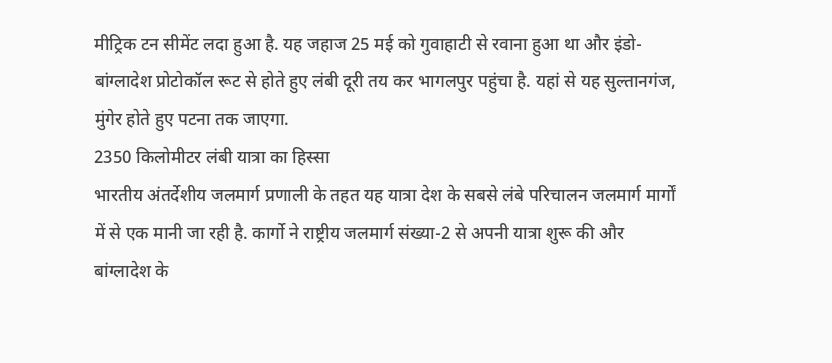मीट्रिक टन सीमेंट लदा हुआ है. यह जहाज 25 मई को गुवाहाटी से रवाना हुआ था और इंडो-बांग्लादेश प्रोटोकॉल रूट से होते हुए लंबी दूरी तय कर भागलपुर पहुंचा है. यहां से यह सुल्तानगंज, मुंगेर होते हुए पटना तक जाएगा.
2350 किलोमीटर लंबी यात्रा का हिस्सा
भारतीय अंतर्देशीय जलमार्ग प्रणाली के तहत यह यात्रा देश के सबसे लंबे परिचालन जलमार्ग मार्गों में से एक मानी जा रही है. कार्गो ने राष्ट्रीय जलमार्ग संख्या-2 से अपनी यात्रा शुरू की और बांग्लादेश के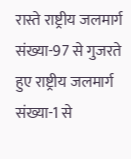रास्ते राष्ट्रीय जलमार्ग संख्या-97 से गुजरते हुए राष्ट्रीय जलमार्ग संख्या-1 से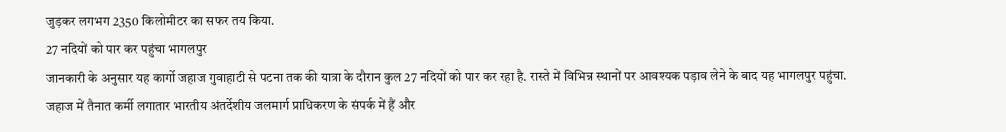जुड़कर लगभग 2350 किलोमीटर का सफर तय किया.
27 नदियों को पार कर पहुंचा भागलपुर
जानकारी के अनुसार यह कार्गो जहाज गुवाहाटी से पटना तक की यात्रा के दौरान कुल 27 नदियों को पार कर रहा है. रास्ते में विभिन्न स्थानों पर आवश्यक पड़ाव लेने के बाद यह भागलपुर पहुंचा. जहाज में तैनात कर्मी लगातार भारतीय अंतर्देशीय जलमार्ग प्राधिकरण के संपर्क में हैं और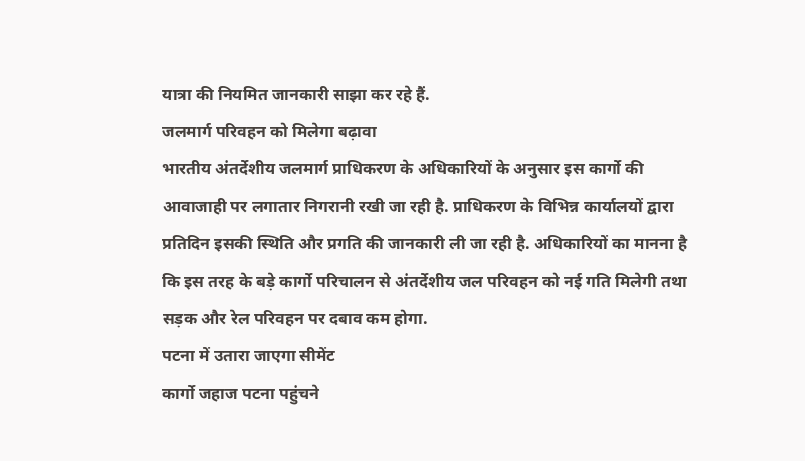यात्रा की नियमित जानकारी साझा कर रहे हैं.
जलमार्ग परिवहन को मिलेगा बढ़ावा
भारतीय अंतर्देशीय जलमार्ग प्राधिकरण के अधिकारियों के अनुसार इस कार्गो की आवाजाही पर लगातार निगरानी रखी जा रही है. प्राधिकरण के विभिन्न कार्यालयों द्वारा प्रतिदिन इसकी स्थिति और प्रगति की जानकारी ली जा रही है. अधिकारियों का मानना है कि इस तरह के बड़े कार्गो परिचालन से अंतर्देशीय जल परिवहन को नई गति मिलेगी तथा सड़क और रेल परिवहन पर दबाव कम होगा.
पटना में उतारा जाएगा सीमेंट
कार्गो जहाज पटना पहुंचने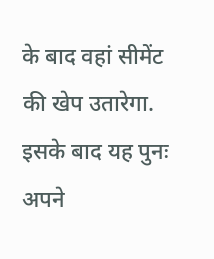के बाद वहां सीमेंट की खेप उतारेगा. इसके बाद यह पुनः अपने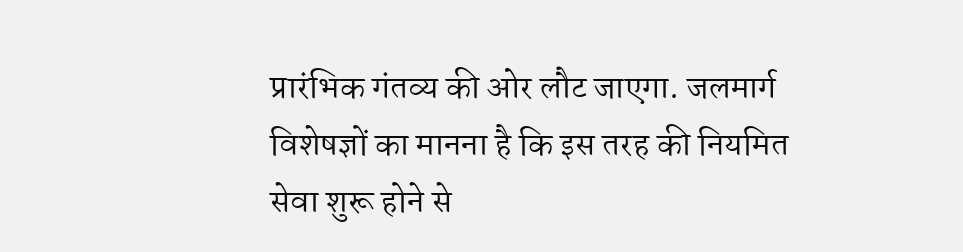प्रारंभिक गंतव्य की ओर लौट जाएगा. जलमार्ग विशेषज्ञों का मानना है कि इस तरह की नियमित सेवा शुरू होने से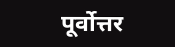पूर्वोत्तर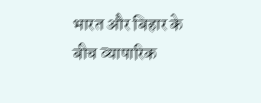भारत और बिहार के बीच व्यापारिक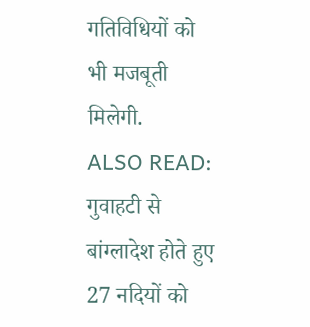गतिविधियों को भी मजबूती मिलेगी.
ALSO READ: गुवाहटी से बांग्लादेश होते हुए 27 नदियों को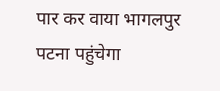पार कर वाया भागलपुर पटना पहुंचेगा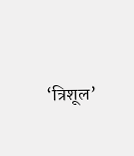‘त्रिशूल’